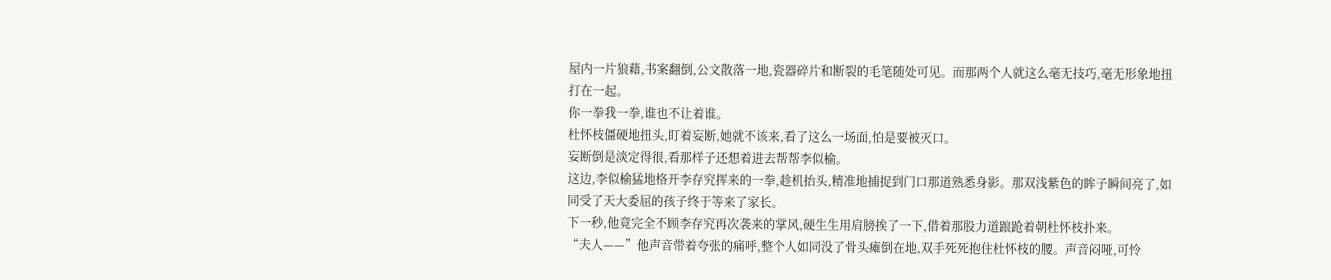屋内一片狼藉,书案翻倒,公文散落一地,瓷器碎片和断裂的毛笔随处可见。而那两个人就这么毫无技巧,毫无形象地扭打在一起。
你一拳我一拳,谁也不让着谁。
杜怀枝僵硬地扭头,盯着妄断,她就不该来,看了这么一场面,怕是要被灭口。
妄断倒是淡定得很,看那样子还想着进去帮帮李似榆。
这边,李似榆猛地格开李存究挥来的一拳,趁机抬头,精准地捕捉到门口那道熟悉身影。那双浅紫色的眸子瞬间亮了,如同受了天大委屈的孩子终于等来了家长。
下一秒,他竟完全不顾李存究再次袭来的掌风,硬生生用肩膀挨了一下,借着那股力道踉跄着朝杜怀枝扑来。
“夫人——”他声音带着夸张的痛呼,整个人如同没了骨头瘫倒在地,双手死死抱住杜怀枝的腰。声音闷哑,可怜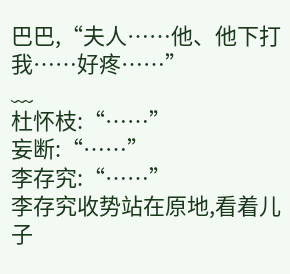巴巴,“夫人……他、他下打我……好疼……”
﹏
杜怀枝:“……”
妄断:“……”
李存究:“……”
李存究收势站在原地,看着儿子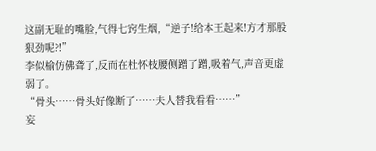这副无耻的嘴脸,气得七窍生烟,“逆子!给本王起来!方才那股狠劲呢?!”
李似榆仿佛聋了,反而在杜怀枝腰侧蹭了蹭,吸着气,声音更虚弱了。
“骨头……骨头好像断了……夫人替我看看……”
妄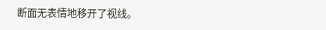断面无表情地移开了视线。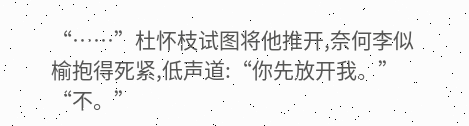“……”杜怀枝试图将他推开,奈何李似榆抱得死紧,低声道:“你先放开我。”
“不。”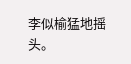李似榆猛地摇头。